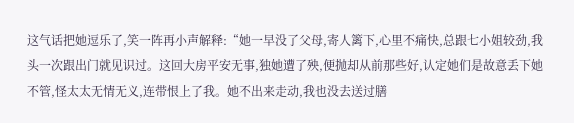这气话把她逗乐了,笑一阵再小声解释:“她一早没了父母,寄人篱下,心里不痛快,总跟七小姐较劲,我头一次跟出门就见识过。这回大房平安无事,独她遭了殃,便抛却从前那些好,认定她们是故意丢下她不管,怪太太无情无义,连带恨上了我。她不出来走动,我也没去送过膳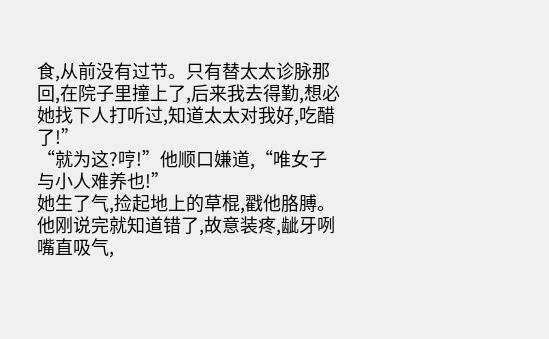食,从前没有过节。只有替太太诊脉那回,在院子里撞上了,后来我去得勤,想必她找下人打听过,知道太太对我好,吃醋了!”
“就为这?哼!”他顺口嫌道,“唯女子与小人难养也!”
她生了气,捡起地上的草棍,戳他胳膊。
他刚说完就知道错了,故意装疼,龇牙咧嘴直吸气,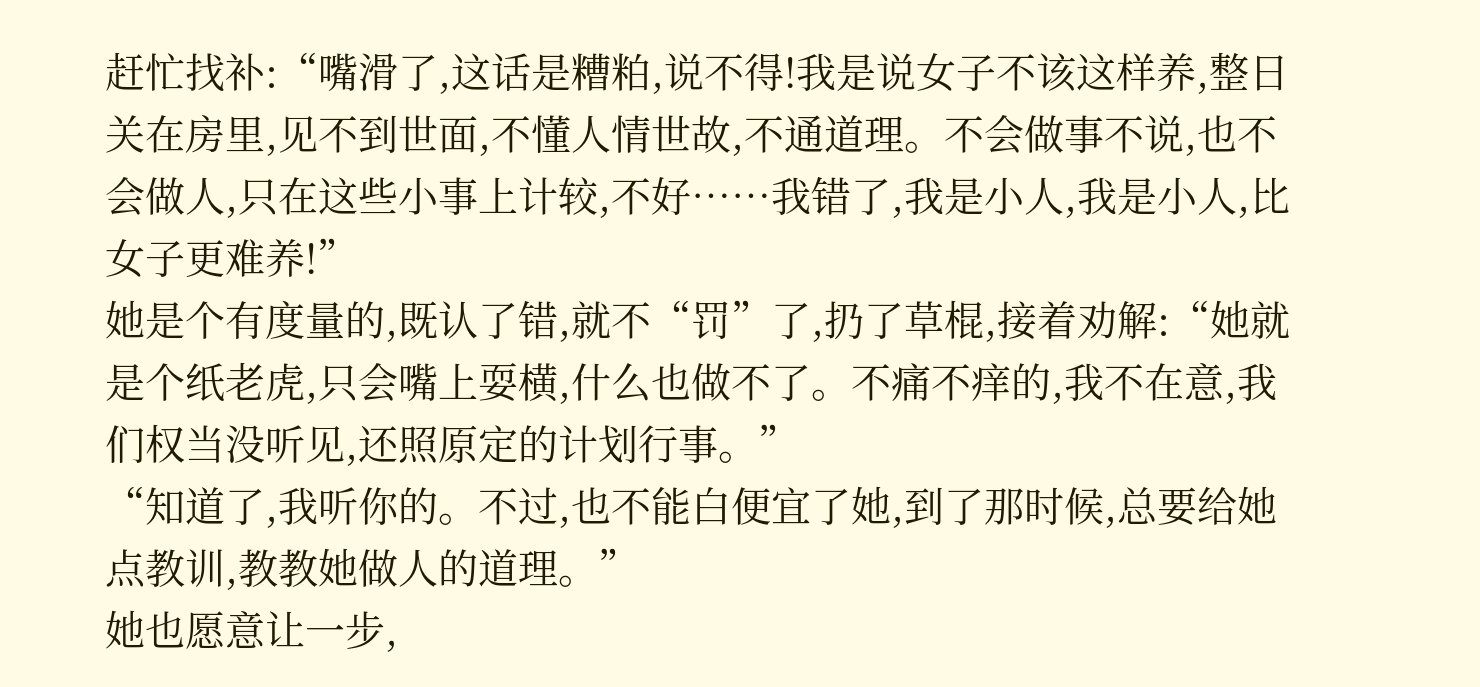赶忙找补:“嘴滑了,这话是糟粕,说不得!我是说女子不该这样养,整日关在房里,见不到世面,不懂人情世故,不通道理。不会做事不说,也不会做人,只在这些小事上计较,不好……我错了,我是小人,我是小人,比女子更难养!”
她是个有度量的,既认了错,就不“罚”了,扔了草棍,接着劝解:“她就是个纸老虎,只会嘴上耍横,什么也做不了。不痛不痒的,我不在意,我们权当没听见,还照原定的计划行事。”
“知道了,我听你的。不过,也不能白便宜了她,到了那时候,总要给她点教训,教教她做人的道理。”
她也愿意让一步,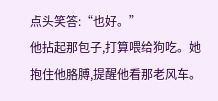点头笑答:“也好。”
他拈起那包子,打算喂给狗吃。她抱住他胳膊,提醒他看那老风车。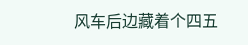风车后边藏着个四五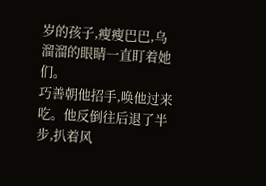岁的孩子,瘦瘦巴巴,乌溜溜的眼睛一直盯着她们。
巧善朝他招手,唤他过来吃。他反倒往后退了半步,扒着风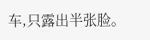车,只露出半张脸。